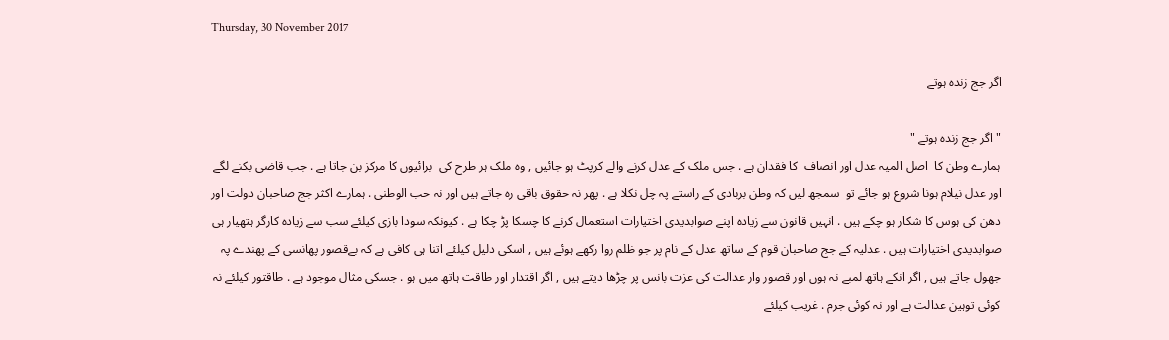Thursday, 30 November 2017

اگر جج زندہ ہوتے

" اگر جج زندہ ہوتے "
ہمارے وطن کا  اصل المیہ عدل اور انصاف  کا فقدان ہے . جس ملک کے عدل کرنے والے کرپٹ ہو جائیں , وہ ملک ہر طرح کی  برائیوں کا مرکز بن جاتا ہے . جب قاضی بکنے لگے اور عدل نیلام ہونا شروع ہو جائے تو  سمجھ لیں کہ وطن بربادی کے راستے پہ چل نکلا ہے . پھر نہ حقوق باقی رہ جاتے ہیں اور نہ حب الوطنی . ہمارے اکثر جج صاحبان دولت اور دھن کی ہوس کا شکار ہو چکے ہیں . انہیں قانون سے زیادہ اپنے صوابدیدی اختیارات استعمال کرنے کا چسکا پڑ چکا ہے . کیونکہ سودا بازی کیلئے سب سے زیادہ کارگر ہتھیار ہی صوابدیدی اختیارات ہیں . عدلیہ کے جج صاحبان قوم کے ساتھ عدل کے نام پر جو ظلم روا رکھے ہوئے ہیں , اسکی دلیل کیلئے اتنا ہی کافی ہے کہ بےقصور پھانسی کے پھندے پہ جھول جاتے ہیں , اگر انکے ہاتھ لمبے نہ ہوں اور قصور وار عدالت کی عزت بانس پر چڑھا دیتے ہیں , اگر اقتدار اور طاقت ہاتھ میں ہو . جسکی مثال موجود ہے . طاقتور کیلئے نہ کوئی توہین عدالت ہے اور نہ کوئی جرم . غریب کیلئے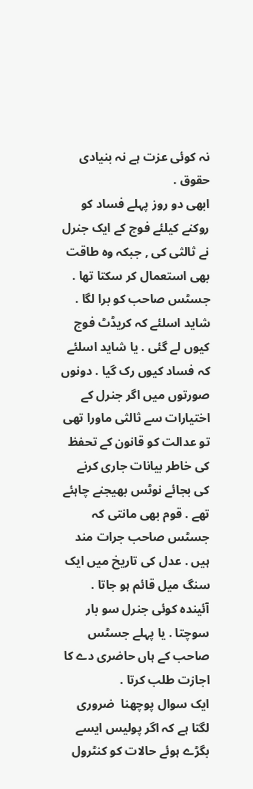نہ کوئی عزت ہے نہ بنیادی حقوق .
ابھی دو روز پہلے فساد کو روکنے کیلئے فوج کے ایک جنرل نے ثالثی کی , جبکہ وہ طاقت بھی استعمال کر سکتا تھا . جسٹس صاحب کو برا لگا . شاید اسلئے کہ کریڈٹ فوج کیوں لے گئی . یا شاید اسلئے کہ فساد کیوں رک گیا . دونوں صورتوں میں اگر جنرل کے اختیارات سے ثالثی ماورا تھی تو عدالت کو قانون کے تحفظ کی خاطر بیانات جاری کرنے کی بجائے نوٹس بھیجنے چاہئے تھے . قوم بھی مانتی کہ جسٹس صاحب جرات مند ہیں . عدل کی تاریخ میں ایک سنگ میل قائم ہو جاتا . آئیندہ کوئی جنرل سو بار سوچتا . یا پہلے جسٹس صاحب کے ہاں حاضری دے کا اجازت طلب کرتا .
ایک سوال پوچھنا  ضروری لگتا ہے کہ اگر پولیس ایسے بگڑے ہوئے حالات کو کنٹرول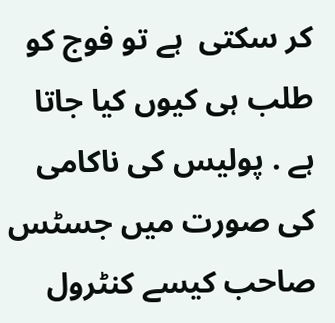کر سکتی  ہے تو فوج کو طلب ہی کیوں کیا جاتا ہے . پولیس کی ناکامی کی صورت میں جسٹس صاحب کیسے کنٹرول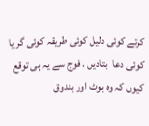کرتے کوئی دلیل کوئی طریقہ کوئی گر یا کوئی دعا  بتادیں . فوج سے یہ ہی توقع کیوں کہ وہ بوٹ اور بندوق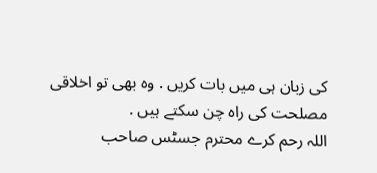کی زبان ہی میں بات کریں . وہ بھی تو اخلاقی مصلحت کی راہ چن سکتے ہیں .
اللہ رحم کرے محترم جسٹس صاحب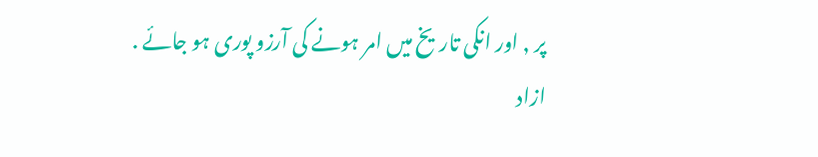پر , اور انکی تاریخ میں امر ہونے کی آرزو پوری ہو جائے .
ازاد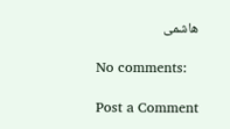ھاشمی

No comments:

Post a Comment